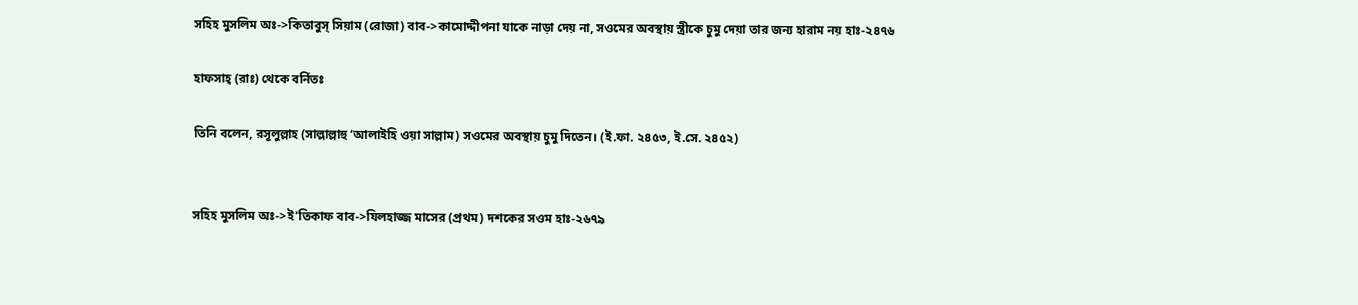সহিহ মুসলিম অঃ->কিতাবুস্‌ সিয়াম (রোজা) বাব->কামোদ্দীপনা যাকে নাড়া দেয় না, সওমের অবস্থায় স্ত্রীকে চুমু দেয়া তার জন্য হারাম নয় হাঃ-২৪৭৬

হাফসাহ্‌ (রাঃ) থেকে বর্নিতঃ

তিনি বলেন, রসূলুল্লাহ (সাল্লাল্লাহু ‘আলাইহি ওয়া সাল্লাম) সওমের অবস্থায় চুমু দিতেন। (ই.ফা. ২৪৫৩, ই.সে. ২৪৫২)


সহিহ মুসলিম অঃ->ই’তিকাফ বাব->যিলহাজ্জ মাসের (প্রথম) দশকের সওম হাঃ-২৬৭৯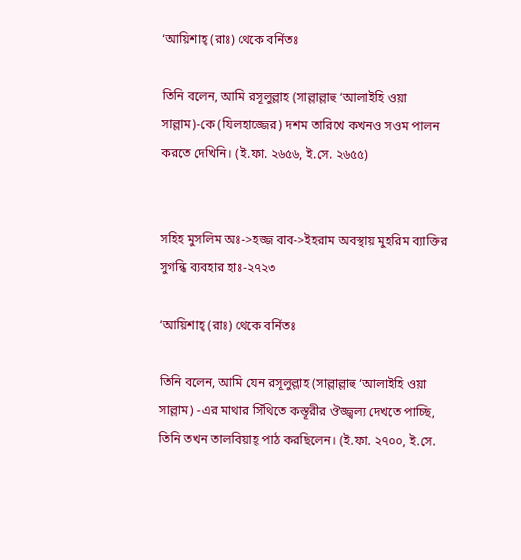‘আয়িশাহ্‌ (রাঃ) থেকে বর্নিতঃ

তিনি বলেন, আমি রসূলুল্লাহ (সাল্লাল্লাহু ‘আলাইহি ওয়া সাল্লাম)-কে (যিলহাজ্জের) দশম তারিখে কখনও সওম পালন করতে দেখিনি। (ই.ফা. ২৬৫৬, ই.সে. ২৬৫৫)


সহিহ মুসলিম অঃ->হজ্জ বাব->ইহরাম অবস্থায় মুহরিম ব্যাক্তির সুগন্ধি ব্যবহার হাঃ-২৭২৩

‘আয়িশাহ্ (রাঃ) থেকে বর্নিতঃ

তিনি বলেন, আমি যেন রসূলুল্লাহ (সাল্লাল্লাহু ‘আলাইহি ওয়া সাল্লাম) -এর মাথার সিঁথিতে কস্তূরীর ঔজ্জ্বল্য দেখতে পাচ্ছি, তিনি তখন তালবিয়াহ্ পাঠ করছিলেন। (ই.ফা. ২৭০০, ই.সে.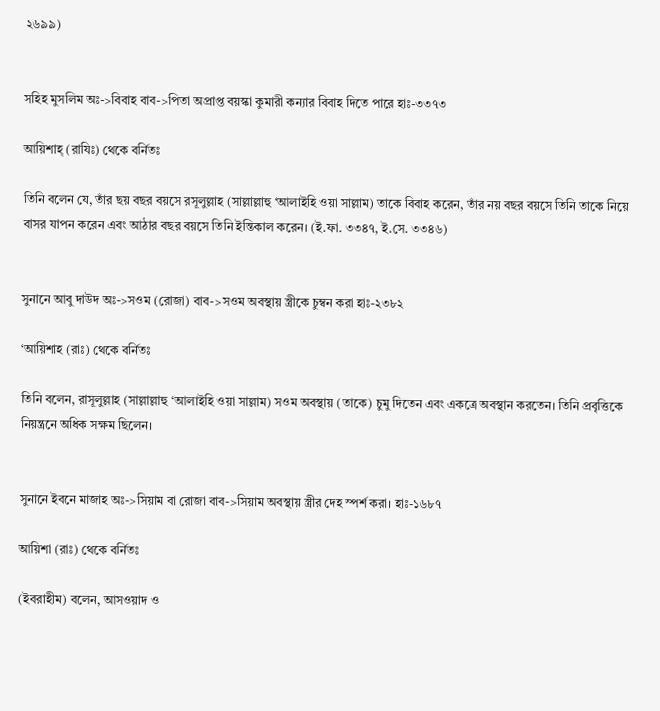২৬৯৯)


সহিহ মুসলিম অঃ->বিবাহ বাব->পিতা অপ্রাপ্ত বয়স্কা কুমারী কন্যার বিবাহ দিতে পারে হাঃ-৩৩৭৩

আয়িশাহ্‌ (রাযিঃ) থেকে বর্নিতঃ

তিনি বলেন যে, তাঁর ছয় বছর বয়সে রসূলুল্লাহ (সাল্লাল্লাহু ‘আলাইহি ওয়া সাল্লাম) তাকে বিবাহ করেন, তাঁর নয় বছর বয়সে তিনি তাকে নিয়ে বাসর যাপন করেন এবং আঠার বছর বয়সে তিনি ইন্তিকাল করেন। (ই.ফা. ৩৩৪৭, ই.সে. ৩৩৪৬)


সুনানে আবু দাউদ অঃ->সওম (রোজা) বাব->সওম অবস্থায় স্ত্রীকে চুম্বন করা হাঃ-২৩৮২

‘আয়িশাহ (রাঃ) থেকে বর্নিতঃ

তিনি বলেন, রাসূলুল্লাহ (সাল্লাল্লাহু ‘আলাইহি ওয়া সাল্লাম) সওম অবস্থায় (তাকে) চুমু দিতেন এবং একত্রে অবস্থান করতেন। তিনি প্রবৃত্তিকে নিয়ন্ত্রনে অধিক সক্ষম ছিলেন।


সুনানে ইবনে মাজাহ অঃ->সিয়াম বা রোজা বাব->সিয়াম অবস্থায় স্ত্রীর দেহ স্পর্শ করা। হাঃ-১৬৮৭

আয়িশা (রাঃ) থেকে বর্নিতঃ

(ইবরাহীম) বলেন, আসওয়াদ ও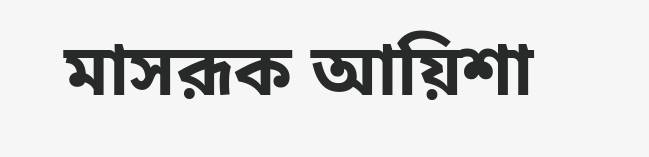মাসরূক আয়িশা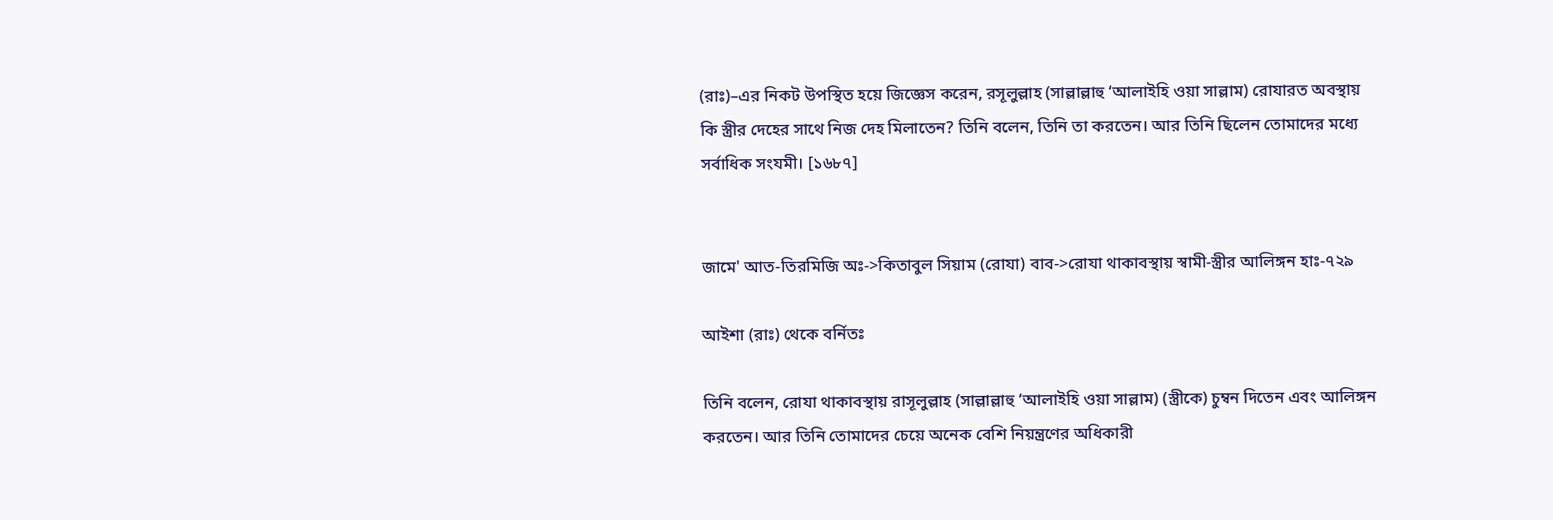(রাঃ)–এর নিকট উপস্থিত হয়ে জিজ্ঞেস করেন, রসূলুল্লাহ (সাল্লাল্লাহু ‘আলাইহি ওয়া সাল্লাম) রোযারত অবস্থায় কি স্ত্রীর দেহের সাথে নিজ দেহ মিলাতেন? তিনি বলেন, তিনি তা করতেন। আর তিনি ছিলেন তোমাদের মধ্যে সর্বাধিক সংযমী। [১৬৮৭]


জামে' আত-তিরমিজি অঃ->কিতাবুল সিয়াম (রোযা) বাব->রোযা থাকাবস্থায় স্বামী-স্ত্রীর আলিঙ্গন হাঃ-৭২৯

আইশা (রাঃ) থেকে বর্নিতঃ

তিনি বলেন, রোযা থাকাবস্থায় রাসূলুল্লাহ (সাল্লাল্লাহু ‘আলাইহি ওয়া সাল্লাম) (স্ত্রীকে) চুম্বন দিতেন এবং আলিঙ্গন করতেন। আর তিনি তোমাদের চেয়ে অনেক বেশি নিয়ন্ত্রণের অধিকারী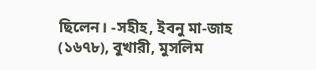ছিলেন। -সহীহ, ইবনু মা-জাহ (১৬৭৮), বুখারী, মুসলিম